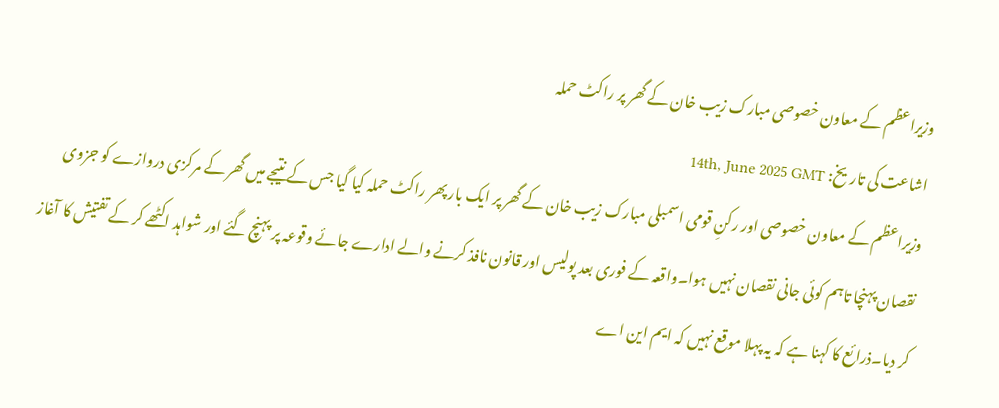وزیراعظم کے معاون خصوصی مبارک زیب خان کے گھر پر راکٹ حملہ
اشاعت کی تاریخ: 14th, June 2025 GMT
وزیراعظم کے معاون خصوصی اور رکنِ قومی اسمبلی مبارک زیب خان کے گھر پر ایک بار پھر راکٹ حملہ کیا گیا جس کے نتیجے میں گھر کے مرکزی دروازے کو جزوی نقصان پہنچا تاہم کوئی جانی نقصان نہیں ہوا۔واقعہ کے فوری بعد پولیس اور قانون نافذ کرنے والے ادارے جائے وقوعہ پر پہنچ گئے اور شواہد اکٹھے کر کے تفتیش کا آغاز کر دیا۔ذرائع کا کہنا ہے کہ یہ پہلا موقع نہیں کہ ایم این اے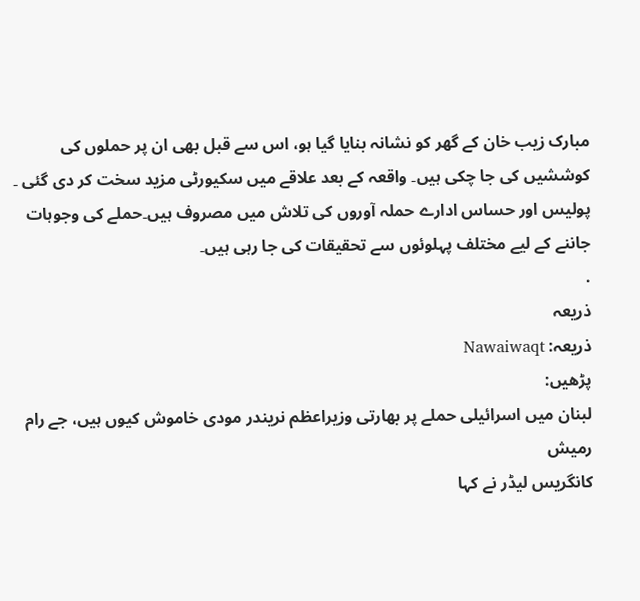مبارک زیب خان کے گھر کو نشانہ بنایا گیا ہو، اس سے قبل بھی ان پر حملوں کی کوششیں کی جا چکی ہیں۔ واقعہ کے بعد علاقے میں سکیورٹی مزید سخت کر دی گئی ۔ پولیس اور حساس ادارے حملہ آوروں کی تلاش میں مصروف ہیں۔حملے کی وجوہات جاننے کے لیے مختلف پہلوئوں سے تحقیقات کی جا رہی ہیں۔
.
ذریعہ
ذریعہ: Nawaiwaqt
پڑھیں:
لبنان میں اسرائیلی حملے پر بھارتی وزیراعظم نریندر مودی خاموش کیوں ہیں، جے رام رمیش
کانگریس لیڈر نے کہا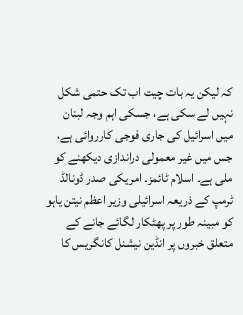کہ لیکن یہ بات چیت اب تک حتمی شکل نہیں لے سکی ہے، جسکی اہم وجہ لبنان میں اسرائیل کی جاری فوجی کارروائی ہے، جس میں غیر معمولی دراندازی دیکھنے کو ملی ہے۔ اسلام ٹائمز۔ امریکی صدر ڈونالڈ ٹرمپ کے ذریعہ اسرائیلی وزیر اعظم نیتن یاہو کو مبینہ طور پر پھٹکار لگائے جانے کے متعلق خبروں پر انڈین نیشنل کانگریس کا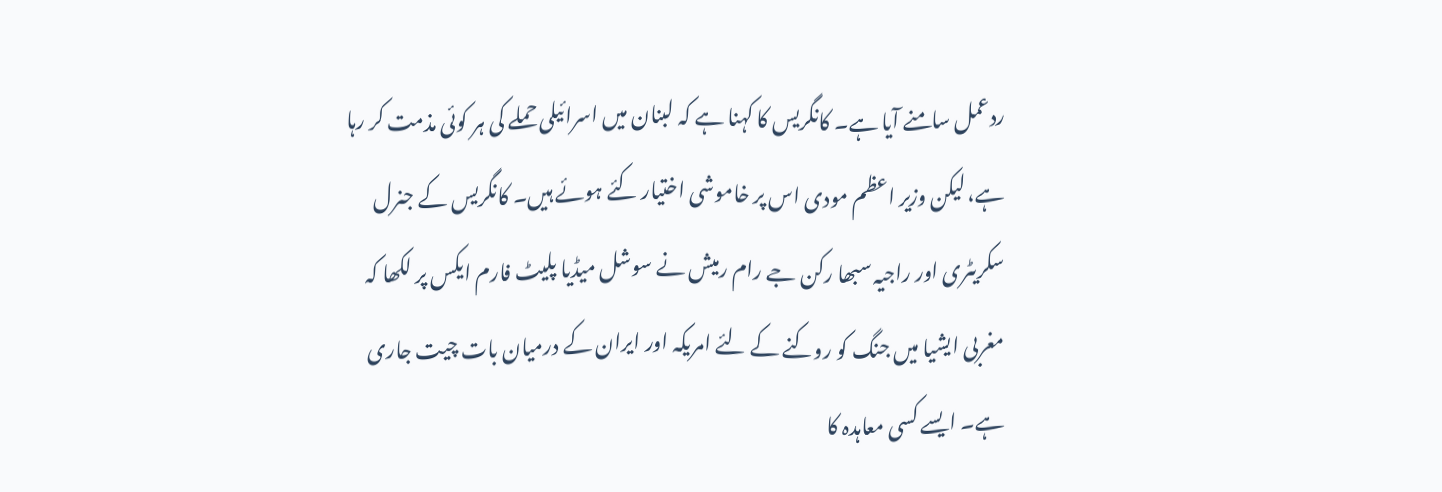ردعمل سامنے آیا ہے۔ کانگریس کا کہنا ہے کہ لبنان میں اسرائیلی حملے کی ہر کوئی مذمت کر رہا ہے، لیکن وزیر اعظم مودی اس پر خاموشی اختیار کئے ہوئے ہیں۔ کانگریس کے جنرل سکریٹری اور راجیہ سبھا رکن جے رام رمیش نے سوشل میڈیا پلیٹ فارم ایکس پر لکھا کہ مغربی ایشیا میں جنگ کو روکنے کے لئے امریکہ اور ایران کے درمیان بات چیت جاری ہے۔ ایسے کسی معاہدہ کا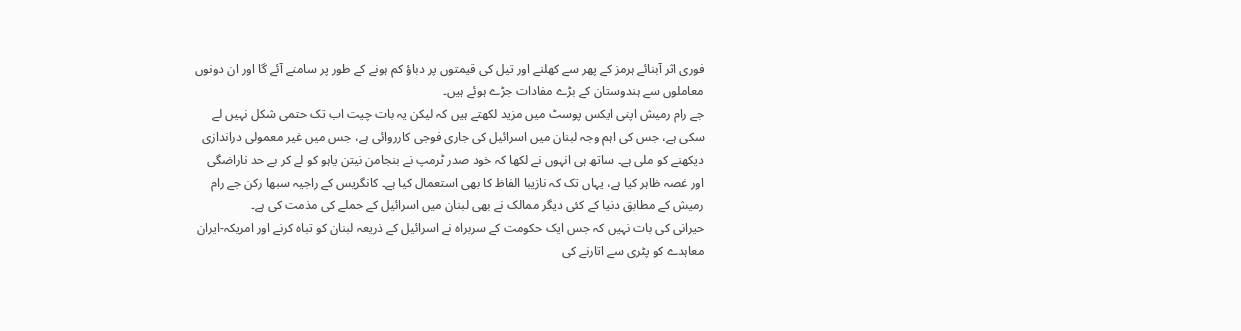فوری اثر آبنائے ہرمز کے پھر سے کھلنے اور تیل کی قیمتوں پر دباؤ کم ہونے کے طور پر سامنے آئے گا اور ان دونوں معاملوں سے ہندوستان کے بڑے مفادات جڑے ہوئے ہیں۔
جے رام رمیش اپنی ایکس پوسٹ میں مزید لکھتے ہیں کہ لیکن یہ بات چیت اب تک حتمی شکل نہیں لے سکی ہے، جس کی اہم وجہ لبنان میں اسرائیل کی جاری فوجی کارروائی ہے، جس میں غیر معمولی دراندازی دیکھنے کو ملی ہے۔ ساتھ ہی انہوں نے لکھا کہ خود صدر ٹرمپ نے بنجامن نیتن یاہو کو لے کر بے حد ناراضگی اور غصہ ظاہر کیا ہے، یہاں تک کہ نازیبا الفاظ کا بھی استعمال کیا ہے۔ کانگریس کے راجیہ سبھا رکن جے رام رمیش کے مطابق دنیا کے کئی دیگر ممالک نے بھی لبنان میں اسرائیل کے حملے کی مذمت کی ہے۔
حیرانی کی بات نہیں کہ جس ایک حکومت کے سربراہ نے اسرائیل کے ذریعہ لبنان کو تباہ کرنے اور امریکہ-ایران معاہدے کو پٹری سے اتارنے کی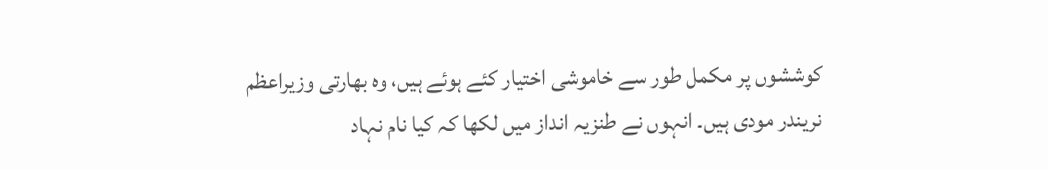کوششوں پر مکمل طور سے خاموشی اختیار کئے ہوئے ہیں، وہ بھارتی وزیراعظم نریندر مودی ہیں۔ انہوں نے طنزیہ انداز میں لکھا کہ کیا نام نہاد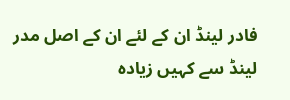فادر لینڈ ان کے لئے ان کے اصل مدر لینڈ سے کہیں زیادہ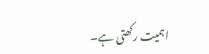اہمیت رکھتی ہے۔